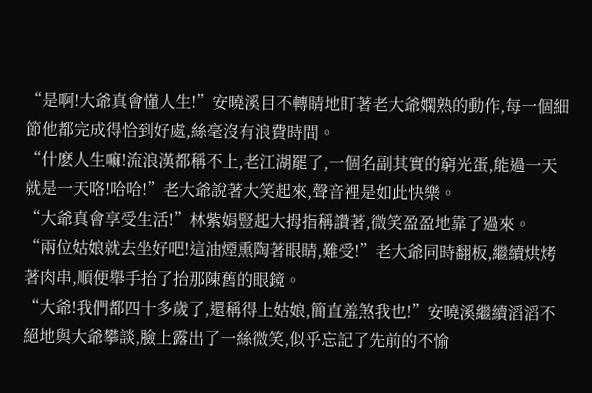“是啊!大爺真會懂人生!”安曉溪目不轉睛地盯著老大爺嫻熟的動作,每一個細節他都完成得恰到好處,絲毫沒有浪費時間。
“什麽人生嘛!流浪漢都稱不上,老江湖罷了,一個名副其實的窮光蛋,能過一天就是一天咯!哈哈!”老大爺說著大笑起來,聲音裡是如此快樂。
“大爺真會享受生活!”林紫娟豎起大拇指稱讚著,微笑盈盈地靠了過來。
“兩位姑娘就去坐好吧!這油煙熏陶著眼睛,難受!”老大爺同時翻板,繼續烘烤著肉串,順便舉手抬了抬那陳舊的眼鏡。
“大爺!我們都四十多歲了,還稱得上姑娘,簡直羞煞我也!”安曉溪繼續滔滔不絕地與大爺攀談,臉上露出了一絲微笑,似乎忘記了先前的不愉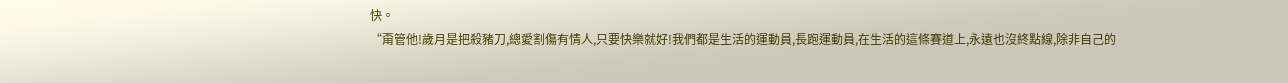快。
“甭管他!歲月是把殺豬刀,總愛割傷有情人,只要快樂就好!我們都是生活的運動員,長跑運動員,在生活的這條賽道上,永遠也沒終點線,除非自己的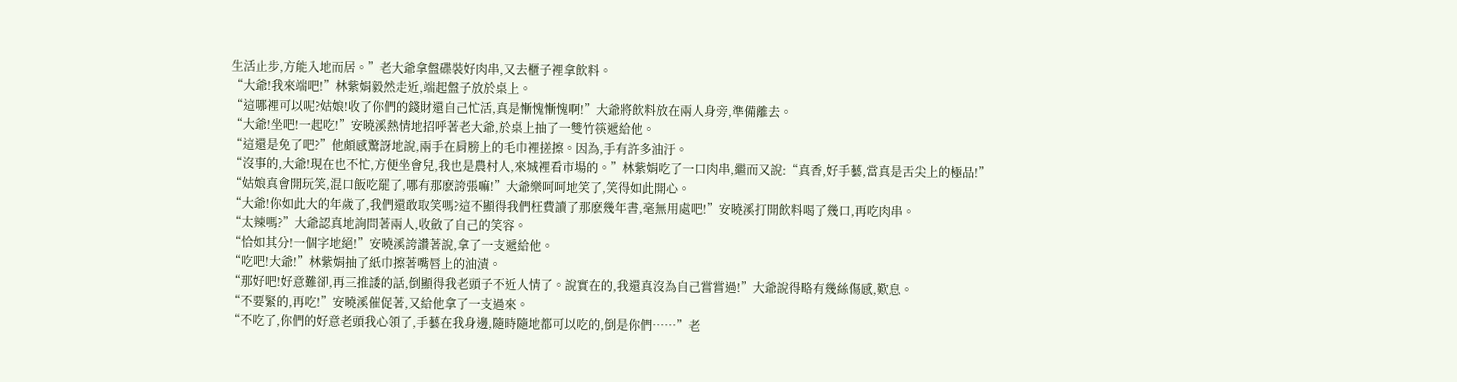生活止步,方能入地而居。”老大爺拿盤碟裝好肉串,又去櫃子裡拿飲料。
“大爺!我來端吧!”林紫娟毅然走近,端起盤子放於桌上。
“這哪裡可以呢?姑娘!收了你們的錢財還自己忙活,真是慚愧慚愧啊!”大爺將飲料放在兩人身旁,準備離去。
“大爺!坐吧!一起吃!”安曉溪熱情地招呼著老大爺,於桌上抽了一雙竹筷遞給他。
“這還是免了吧?”他頗感驚訝地說,兩手在肩膀上的毛巾裡搓擦。因為,手有許多油汙。
“沒事的,大爺!現在也不忙,方便坐會兒,我也是農村人,來城裡看市場的。”林紫娟吃了一口肉串,繼而又說:“真香,好手藝,當真是舌尖上的極品!”
“姑娘真會開玩笑,混口飯吃罷了,哪有那麽誇張嘛!”大爺樂呵呵地笑了,笑得如此開心。
“大爺!你如此大的年歲了,我們還敢取笑嗎?這不顯得我們枉費讀了那麽幾年書,毫無用處吧!”安曉溪打開飲料喝了幾口,再吃肉串。
“太辣嗎?”大爺認真地詢問著兩人,收斂了自己的笑容。
“恰如其分!一個字地絕!”安曉溪誇讚著說,拿了一支遞給他。
“吃吧!大爺!”林紫娟抽了紙巾擦著嘴唇上的油漬。
“那好吧!好意難卻,再三推諉的話,倒顯得我老頭子不近人情了。說實在的,我還真沒為自己嘗嘗過!”大爺說得略有幾絲傷感,歎息。
“不要緊的,再吃!”安曉溪催促著,又給他拿了一支過來。
“不吃了,你們的好意老頭我心領了,手藝在我身邊,隨時隨地都可以吃的,倒是你們……”老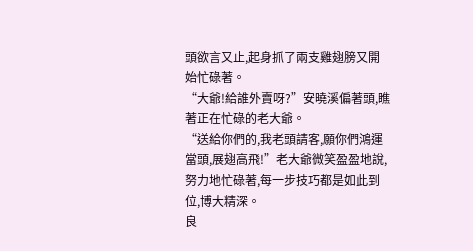頭欲言又止,起身抓了兩支雞翅膀又開始忙碌著。
“大爺!給誰外賣呀?”安曉溪偏著頭,瞧著正在忙碌的老大爺。
“送給你們的,我老頭請客,願你們鴻運當頭,展翅高飛!”老大爺微笑盈盈地說,努力地忙碌著,每一步技巧都是如此到位,博大精深。
良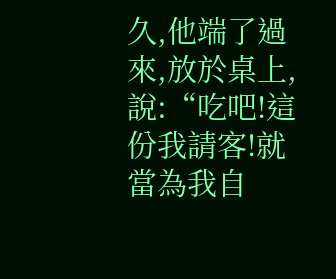久,他端了過來,放於桌上,說:“吃吧!這份我請客!就當為我自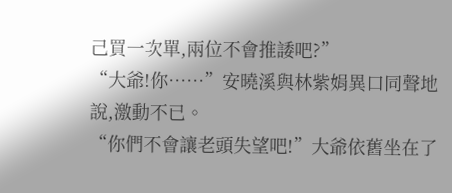己買一次單,兩位不會推諉吧?”
“大爺!你……”安曉溪與林紫娟異口同聲地說,激動不已。
“你們不會讓老頭失望吧!”大爺依舊坐在了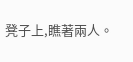凳子上,瞧著兩人。